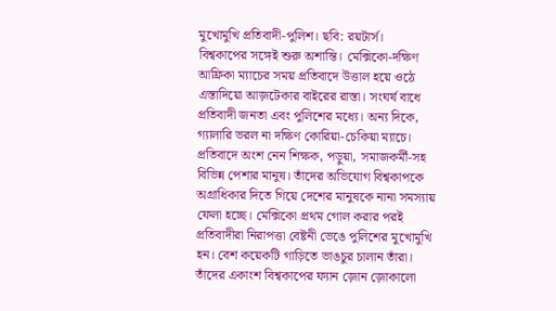মুখোমুখি প্রতিবাদী-পুলিশ। ছবি: রয়টার্স।
বিশ্বকাপের সঙ্গেই শুরু অশান্তি। মেক্সিকো-দক্ষিণ আফ্রিকা ম্যাচের সময় প্রতিবাদে উত্তাল হয়ে ওঠে এস্তাদিয়ো আজ়টেকার বাইরের রাস্তা। সংঘর্ষ বাধে প্রতিবাদী জনতা এবং পুলিশের মধ্যে। অন্য দিকে, গ্যালারি ভরল না দক্ষিণ কোরিয়া-চেকিয়া ম্যাচে।
প্রতিবাদে অংশ নেন শিক্ষক, পড়ুয়া, সমাজকর্মী-সহ বিভিন্ন পেশার মানুষ। তাঁদের অভিযোগ বিশ্বকাপকে অগ্রাধিকার দিতে গিয়ে দেশের মানুষকে নানা সমস্যায় ফেলা হচ্ছে। মেক্সিকো প্রথম গোল করার পরই প্রতিবাদীরা নিরাপত্তা বেষ্টনী ভেঙে পুলিশের মুখোমুখি হন। বেশ কয়েকটি গাড়িতে ভাঙচুর চালান তাঁরা। তাঁদের একাংশ বিশ্বকাপের ফ্যান জ়োন জ়োকালো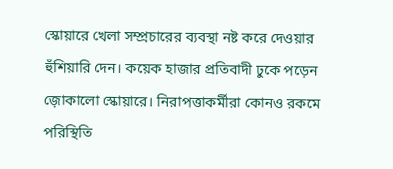স্কোয়ারে খেলা সম্প্রচারের ব্যবস্থা নষ্ট করে দেওয়ার হুঁশিয়ারি দেন। কয়েক হাজার প্রতিবাদী ঢুকে পড়েন জ়োকালো স্কোয়ারে। নিরাপত্তাকর্মীরা কোনও রকমে পরিস্থিতি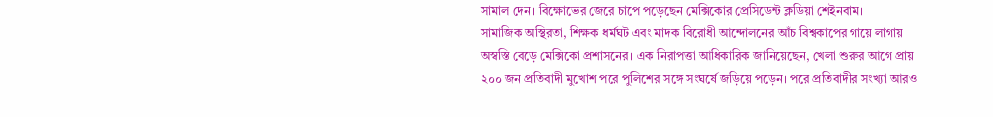সামাল দেন। বিক্ষোভের জেরে চাপে পড়েছেন মেক্সিকোর প্রেসিডেন্ট ক্লডিয়া শেইনবাম।
সামাজিক অস্থিরতা, শিক্ষক ধর্মঘট এবং মাদক বিরোধী আন্দোলনের আঁচ বিশ্বকাপের গায়ে লাগায় অস্বস্তি বেড়ে মেক্সিকো প্রশাসনের। এক নিরাপত্তা আধিকারিক জানিয়েছেন, খেলা শুরুর আগে প্রায় ২০০ জন প্রতিবাদী মুখোশ পরে পুলিশের সঙ্গে সংঘর্ষে জড়িয়ে পড়েন। পরে প্রতিবাদীর সংখ্যা আরও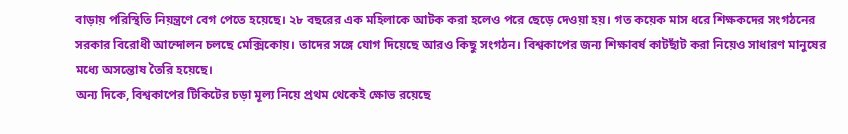বাড়ায় পরিস্থিতি নিয়ন্ত্রণে বেগ পেতে হয়েছে। ২৮ বছরের এক মহিলাকে আটক করা হলেও পরে ছেড়ে দেওয়া হয়। গত কয়েক মাস ধরে শিক্ষকদের সংগঠনের সরকার বিরোধী আন্দোলন চলছে মেক্সিকোয়। তাদের সঙ্গে যোগ দিয়েছে আরও কিছু সংগঠন। বিশ্বকাপের জন্য শিক্ষাবর্ষ কাটছাঁট করা নিয়েও সাধারণ মানুষের মধ্যে অসন্তোষ তৈরি হয়েছে।
অন্য দিকে, বিশ্বকাপের টিকিটের চড়া মূল্য নিয়ে প্রথম থেকেই ক্ষোভ রয়েছে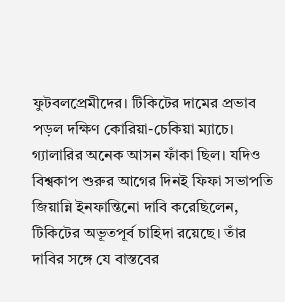ফুটবলপ্রেমীদের। টিকিটের দামের প্রভাব পড়ল দক্ষিণ কোরিয়া-চেকিয়া ম্যাচে। গ্যালারির অনেক আসন ফাঁকা ছিল। যদিও বিশ্বকাপ শুরুর আগের দিনই ফিফা সভাপতি জিয়ান্নি ইনফান্তিনো দাবি করেছিলেন, টিকিটের অভূতপূর্ব চাহিদা রয়েছে। তাঁর দাবির সঙ্গে যে বাস্তবের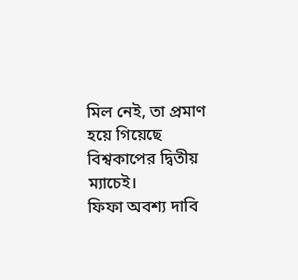মিল নেই, তা প্রমাণ হয়ে গিয়েছে বিশ্বকাপের দ্বিতীয় ম্যাচেই।
ফিফা অবশ্য দাবি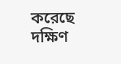করেছে দক্ষিণ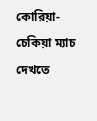কোরিয়া-চেকিয়া ম্যাচ দেখতে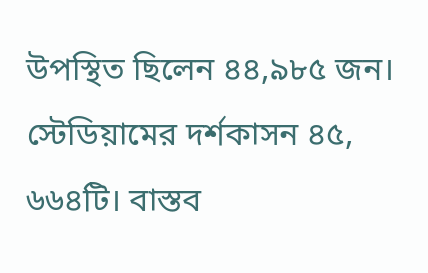উপস্থিত ছিলেন ৪৪,৯৮৫ জন। স্টেডিয়ামের দর্শকাসন ৪৫, ৬৬৪টি। বাস্তব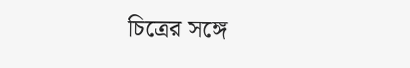চিত্রের সঙ্গে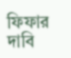ফিফার দাবি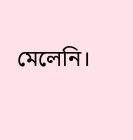মেলেনি।